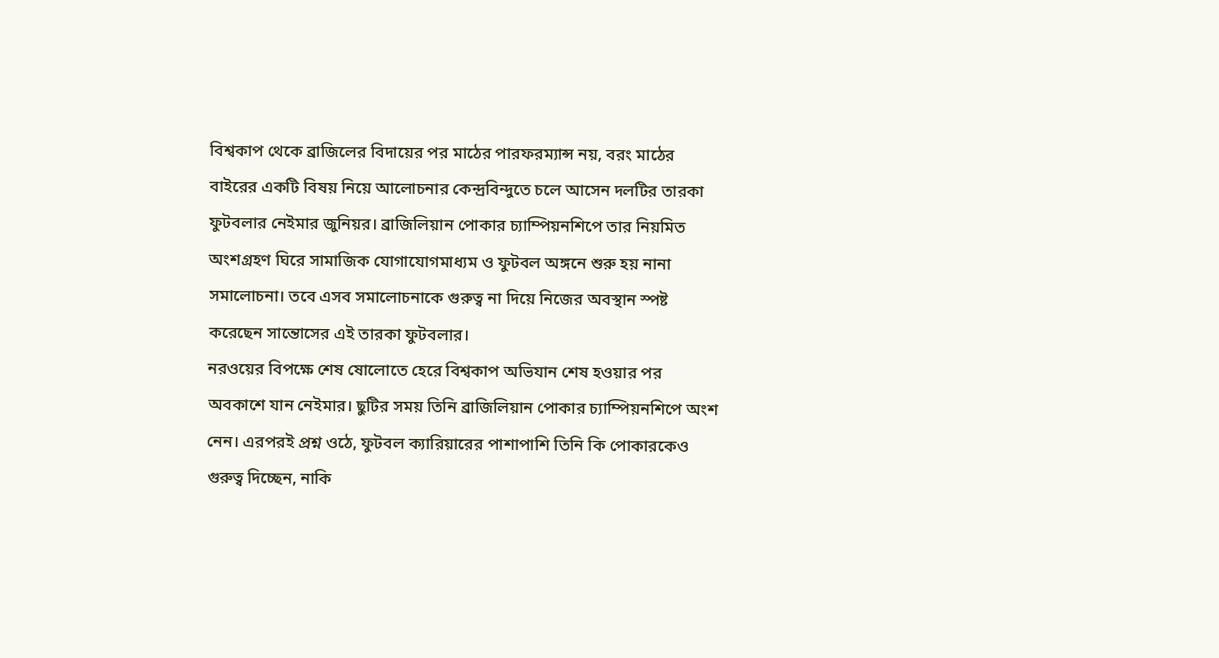বিশ্বকাপ থেকে ব্রাজিলের বিদায়ের পর মাঠের পারফরম্যান্স নয়, বরং মাঠের বাইরের একটি বিষয় নিয়ে আলোচনার কেন্দ্রবিন্দুতে চলে আসেন দলটির তারকা ফুটবলার নেইমার জুনিয়র। ব্রাজিলিয়ান পোকার চ্যাম্পিয়নশিপে তার নিয়মিত অংশগ্রহণ ঘিরে সামাজিক যোগাযোগমাধ্যম ও ফুটবল অঙ্গনে শুরু হয় নানা সমালোচনা। তবে এসব সমালোচনাকে গুরুত্ব না দিয়ে নিজের অবস্থান স্পষ্ট করেছেন সান্তোসের এই তারকা ফুটবলার।
নরওয়ের বিপক্ষে শেষ ষোলোতে হেরে বিশ্বকাপ অভিযান শেষ হওয়ার পর অবকাশে যান নেইমার। ছুটির সময় তিনি ব্রাজিলিয়ান পোকার চ্যাম্পিয়নশিপে অংশ নেন। এরপরই প্রশ্ন ওঠে, ফুটবল ক্যারিয়ারের পাশাপাশি তিনি কি পোকারকেও গুরুত্ব দিচ্ছেন, নাকি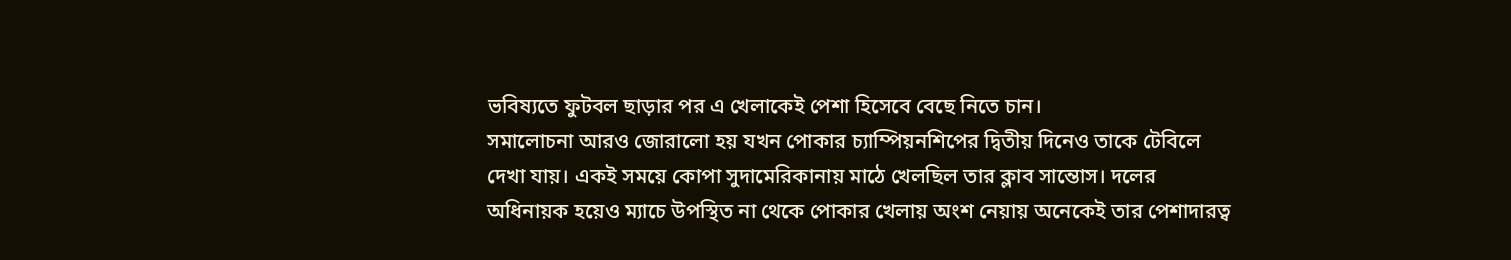ভবিষ্যতে ফুটবল ছাড়ার পর এ খেলাকেই পেশা হিসেবে বেছে নিতে চান।
সমালোচনা আরও জোরালো হয় যখন পোকার চ্যাম্পিয়নশিপের দ্বিতীয় দিনেও তাকে টেবিলে দেখা যায়। একই সময়ে কোপা সুদামেরিকানায় মাঠে খেলছিল তার ক্লাব সান্তোস। দলের অধিনায়ক হয়েও ম্যাচে উপস্থিত না থেকে পোকার খেলায় অংশ নেয়ায় অনেকেই তার পেশাদারত্ব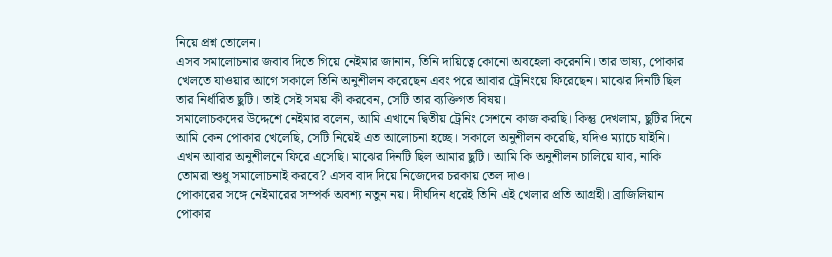নিয়ে প্রশ্ন তোলেন।
এসব সমালোচনার জবাব দিতে গিয়ে নেইমার জানান, তিনি দায়িত্বে কোনো অবহেলা করেননি। তার ভাষ্য, পোকার খেলতে যাওয়ার আগে সকালে তিনি অনুশীলন করেছেন এবং পরে আবার ট্রেনিংয়ে ফিরেছেন। মাঝের দিনটি ছিল তার নির্ধারিত ছুটি। তাই সেই সময় কী করবেন, সেটি তার ব্যক্তিগত বিষয়।
সমালোচকদের উদ্দেশে নেইমার বলেন, আমি এখানে দ্বিতীয় ট্রেনিং সেশনে কাজ করছি। কিন্তু দেখলাম, ছুটির দিনে আমি কেন পোকার খেলেছি, সেটি নিয়েই এত আলোচনা হচ্ছে। সকালে অনুশীলন করেছি, যদিও ম্যাচে যাইনি। এখন আবার অনুশীলনে ফিরে এসেছি। মাঝের দিনটি ছিল আমার ছুটি। আমি কি অনুশীলন চালিয়ে যাব, নাকি তোমরা শুধু সমালোচনাই করবে? এসব বাদ দিয়ে নিজেদের চরকায় তেল দাও।
পোকারের সঙ্গে নেইমারের সম্পর্ক অবশ্য নতুন নয়। দীর্ঘদিন ধরেই তিনি এই খেলার প্রতি আগ্রহী। ব্রাজিলিয়ান পোকার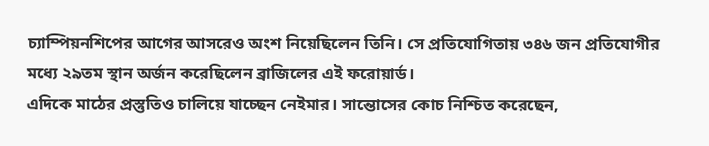চ্যাম্পিয়নশিপের আগের আসরেও অংশ নিয়েছিলেন তিনি। সে প্রতিযোগিতায় ৩৪৬ জন প্রতিযোগীর মধ্যে ২৯তম স্থান অর্জন করেছিলেন ব্রাজিলের এই ফরোয়ার্ড।
এদিকে মাঠের প্রস্তুতিও চালিয়ে যাচ্ছেন নেইমার। সান্তোসের কোচ নিশ্চিত করেছেন,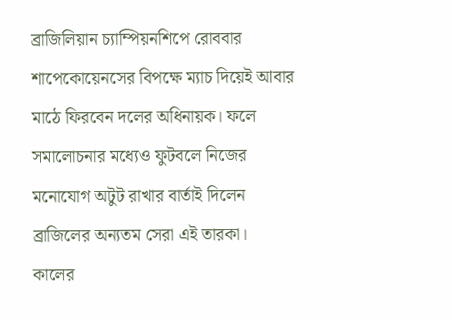ব্রাজিলিয়ান চ্যাম্পিয়নশিপে রোববার শাপেকোয়েনসের বিপক্ষে ম্যাচ দিয়েই আবার মাঠে ফিরবেন দলের অধিনায়ক। ফলে সমালোচনার মধ্যেও ফুটবলে নিজের মনোযোগ অটুট রাখার বার্তাই দিলেন ব্রাজিলের অন্যতম সেরা এই তারকা।
কালের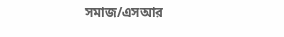সমাজ/এসআর